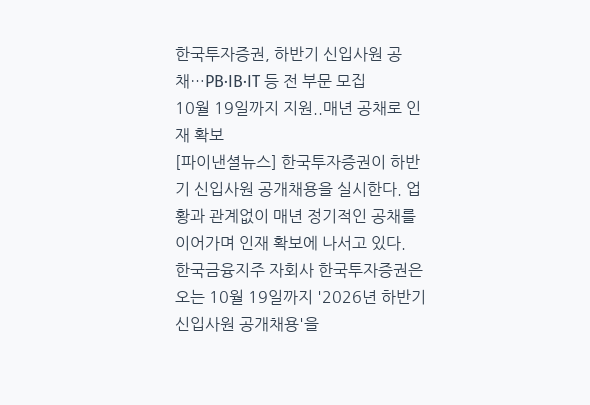한국투자증권, 하반기 신입사원 공채…PB·IB·IT 등 전 부문 모집
10월 19일까지 지원..매년 공채로 인재 확보
[파이낸셜뉴스] 한국투자증권이 하반기 신입사원 공개채용을 실시한다. 업황과 관계없이 매년 정기적인 공채를 이어가며 인재 확보에 나서고 있다.
한국금융지주 자회사 한국투자증권은 오는 10월 19일까지 '2026년 하반기 신입사원 공개채용'을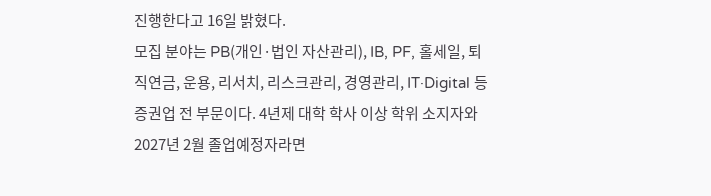진행한다고 16일 밝혔다.
모집 분야는 PB(개인·법인 자산관리), IB, PF, 홀세일, 퇴직연금, 운용, 리서치, 리스크관리, 경영관리, IT·Digital 등 증권업 전 부문이다. 4년제 대학 학사 이상 학위 소지자와 2027년 2월 졸업예정자라면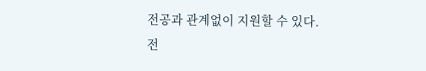전공과 관계없이 지원할 수 있다.
전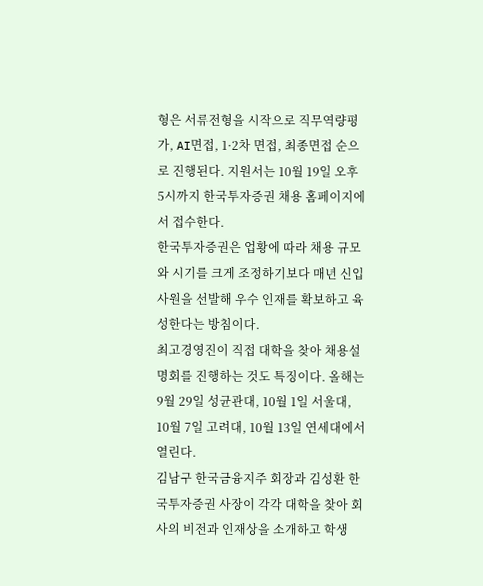형은 서류전형을 시작으로 직무역량평가, AI면접, 1·2차 면접, 최종면접 순으로 진행된다. 지원서는 10월 19일 오후 5시까지 한국투자증권 채용 홈페이지에서 접수한다.
한국투자증권은 업황에 따라 채용 규모와 시기를 크게 조정하기보다 매년 신입사원을 선발해 우수 인재를 확보하고 육성한다는 방침이다.
최고경영진이 직접 대학을 찾아 채용설명회를 진행하는 것도 특징이다. 올해는 9월 29일 성균관대, 10월 1일 서울대, 10월 7일 고려대, 10월 13일 연세대에서 열린다.
김남구 한국금융지주 회장과 김성환 한국투자증권 사장이 각각 대학을 찾아 회사의 비전과 인재상을 소개하고 학생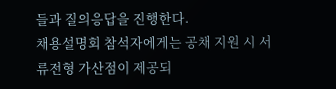들과 질의응답을 진행한다.
채용설명회 참석자에게는 공채 지원 시 서류전형 가산점이 제공되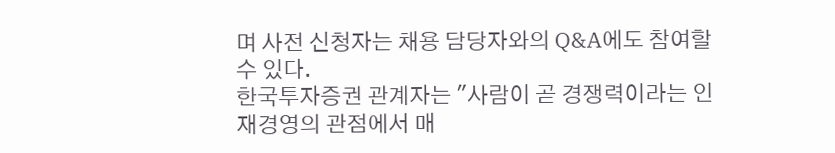며 사전 신청자는 채용 담당자와의 Q&A에도 참여할 수 있다.
한국투자증권 관계자는 "사람이 곧 경쟁력이라는 인재경영의 관점에서 매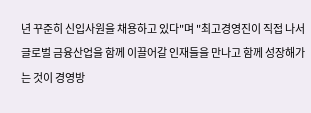년 꾸준히 신입사원을 채용하고 있다"며 "최고경영진이 직접 나서 글로벌 금융산업을 함께 이끌어갈 인재들을 만나고 함께 성장해가는 것이 경영방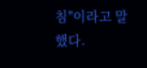침"이라고 말했다.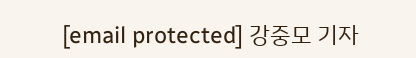[email protected] 강중모 기자